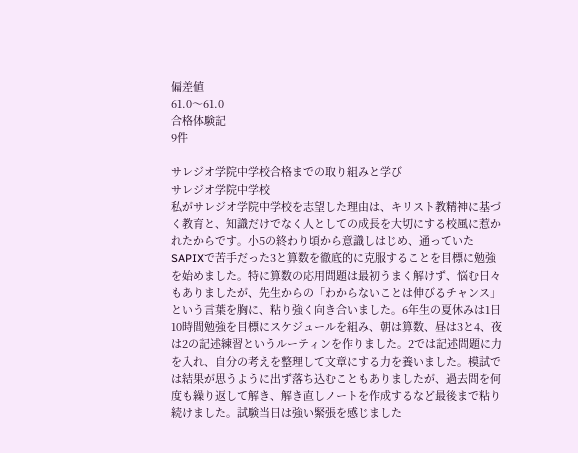偏差値
61.0〜61.0
合格体験記
9件

サレジオ学院中学校合格までの取り組みと学び
サレジオ学院中学校
私がサレジオ学院中学校を志望した理由は、キリスト教精神に基づく教育と、知識だけでなく人としての成長を大切にする校風に惹かれたからです。小5の終わり頃から意識しはじめ、通っていたSAPIXで苦手だった3と算数を徹底的に克服することを目標に勉強を始めました。特に算数の応用問題は最初うまく解けず、悩む日々もありましたが、先生からの「わからないことは伸びるチャンス」という言葉を胸に、粘り強く向き合いました。6年生の夏休みは1日10時間勉強を目標にスケジュールを組み、朝は算数、昼は3と4、夜は2の記述練習というルーティンを作りました。2では記述問題に力を入れ、自分の考えを整理して文章にする力を養いました。模試では結果が思うように出ず落ち込むこともありましたが、過去問を何度も繰り返して解き、解き直しノートを作成するなど最後まで粘り続けました。試験当日は強い緊張を感じました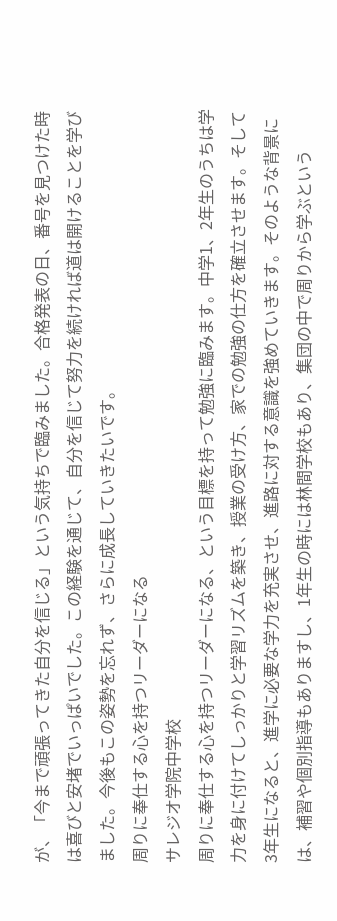が、「今まで頑張ってきた自分を信じる」という気持ちで臨みました。合格発表の日、番号を見つけた時は喜びと安堵でいっぱいでした。この経験を通じて、自分を信じて努力を続ければ道は開けることを学びました。今後もこの姿勢を忘れず、さらに成長していきたいです。
周りに奉仕する心を持つリーダーになる
サレジオ学院中学校
周りに奉仕する心を持つリーダーになる、という目標を持って勉強に臨みます。中学1、2年生のうちは学力を身に付けてしっかりと学習リズムを築き、授業の受け方、家での勉強の仕方を確立させます。そして3年生になると、進学に必要な学力を充実させ、進路に対する意識を強めていきます。そのような背景には、補習や個別指導もありますし、1年生の時には林間学校もあり、集団の中で周りから学ぶという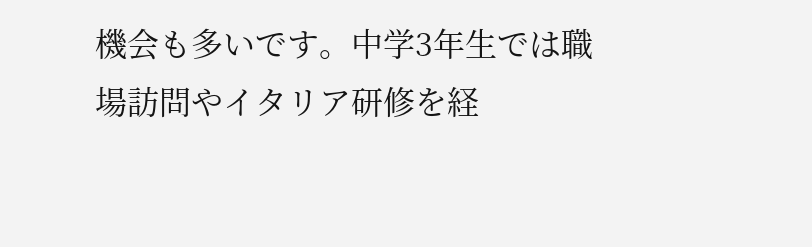機会も多いです。中学3年生では職場訪問やイタリア研修を経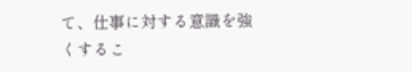て、仕事に対する意識を強くするこ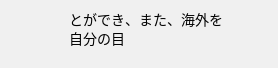とができ、また、海外を自分の目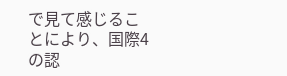で見て感じることにより、国際4の認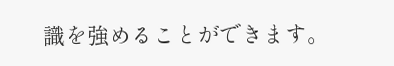識を強めることができます。